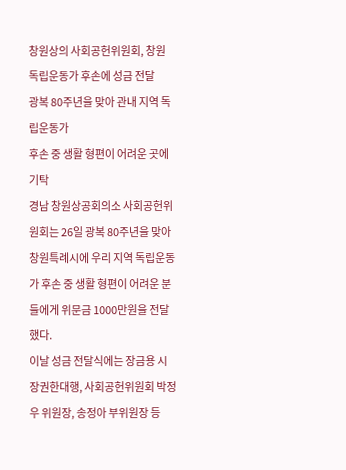창원상의 사회공헌위원회, 창원 독립운동가 후손에 성금 전달
광복 80주년을 맞아 관내 지역 독립운동가
후손 중 생활 형편이 어려운 곳에 기탁
경남 창원상공회의소 사회공헌위원회는 26일 광복 80주년을 맞아 창원특례시에 우리 지역 독립운동가 후손 중 생활 형편이 어려운 분들에게 위문금 1000만원을 전달했다.
이날 성금 전달식에는 장금용 시장권한대행, 사회공헌위원회 박정우 위원장, 송정아 부위원장 등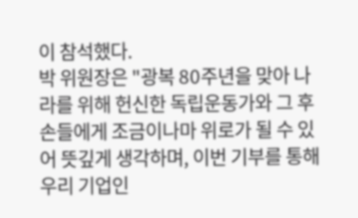이 참석했다.
박 위원장은 "광복 80주년을 맞아 나라를 위해 헌신한 독립운동가와 그 후손들에게 조금이나마 위로가 될 수 있어 뜻깊게 생각하며, 이번 기부를 통해 우리 기업인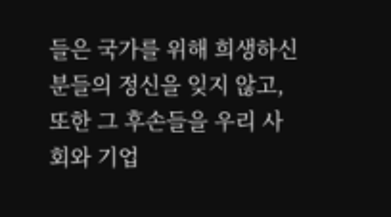들은 국가를 위해 희생하신 분들의 정신을 잊지 않고, 또한 그 후손들을 우리 사회와 기업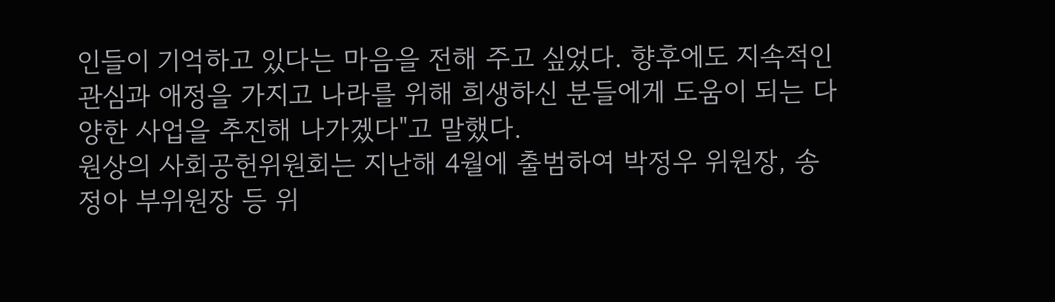인들이 기억하고 있다는 마음을 전해 주고 싶었다. 향후에도 지속적인 관심과 애정을 가지고 나라를 위해 희생하신 분들에게 도움이 되는 다양한 사업을 추진해 나가겠다"고 말했다.
원상의 사회공헌위원회는 지난해 4월에 출범하여 박정우 위원장, 송정아 부위원장 등 위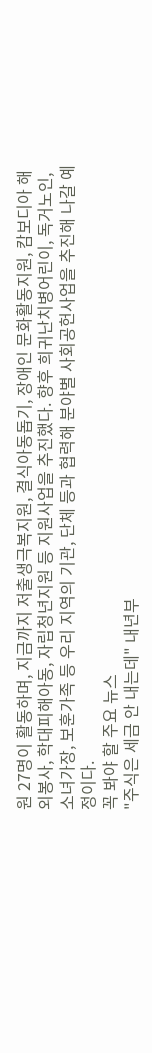원 27명이 활동하며, 지금까지 저출생극복지원, 결식아동돕기, 장애인 문화활동지원, 캄보디아 해외봉사, 학대피해아동, 자립청년지원 등 지원사업을 추진했다. 향후 희귀난치병어린이, 독거노인, 소녀가장, 보훈가족 등 우리 지역의 기관, 단체 등과 협력해 분야별 사회공헌사업을 추진해 나갈 예정이다.
꼭 봐야 할 주요 뉴스
"주식은 세금 안 내는데" 내년부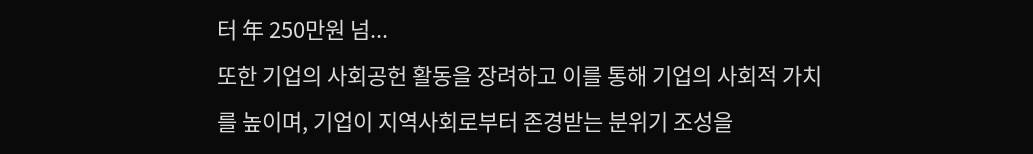터 年 250만원 넘...
또한 기업의 사회공헌 활동을 장려하고 이를 통해 기업의 사회적 가치를 높이며, 기업이 지역사회로부터 존경받는 분위기 조성을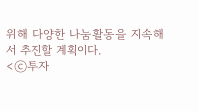위해 다양한 나눔활동을 지속해서 추진할 계획이다.
<ⓒ투자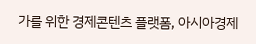가를 위한 경제콘텐츠 플랫폼, 아시아경제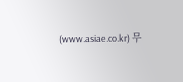(www.asiae.co.kr) 무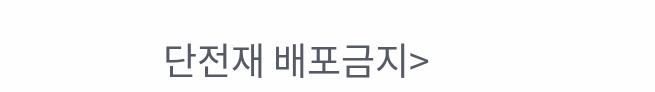단전재 배포금지>